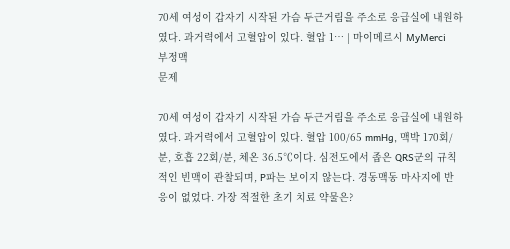70세 여성이 갑자기 시작된 가슴 두근거림을 주소로 응급실에 내원하였다. 과거력에서 고혈압이 있다. 혈압 1… | 마이메르시 MyMerci
부정맥
문제

70세 여성이 갑자기 시작된 가슴 두근거림을 주소로 응급실에 내원하였다. 과거력에서 고혈압이 있다. 혈압 100/65 mmHg, 맥박 170회/분, 호흡 22회/분, 체온 36.5℃이다. 심전도에서 좁은 QRS군의 규칙적인 빈맥이 관찰되며, P파는 보이지 않는다. 경동맥동 마사지에 반응이 없었다. 가장 적절한 초기 치료 약물은?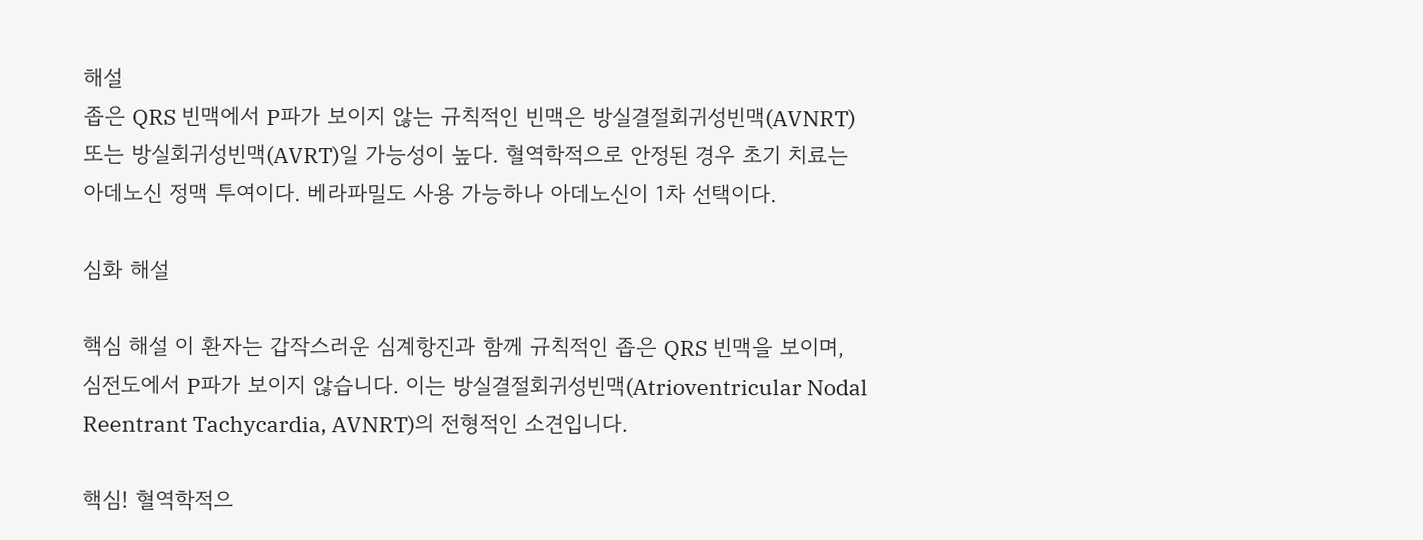해설
좁은 QRS 빈맥에서 P파가 보이지 않는 규칙적인 빈맥은 방실결절회귀성빈맥(AVNRT) 또는 방실회귀성빈맥(AVRT)일 가능성이 높다. 혈역학적으로 안정된 경우 초기 치료는 아데노신 정맥 투여이다. 베라파밀도 사용 가능하나 아데노신이 1차 선택이다.

심화 해설

핵심 해설 이 환자는 갑작스러운 심계항진과 함께 규칙적인 좁은 QRS 빈맥을 보이며, 심전도에서 P파가 보이지 않습니다. 이는 방실결절회귀성빈맥(Atrioventricular Nodal Reentrant Tachycardia, AVNRT)의 전형적인 소견입니다.

핵심! 혈역학적으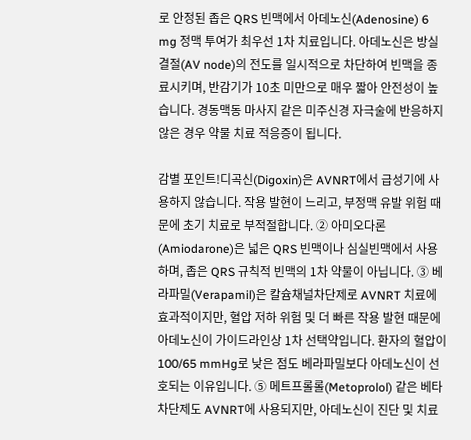로 안정된 좁은 QRS 빈맥에서 아데노신(Adenosine) 6 mg 정맥 투여가 최우선 1차 치료입니다. 아데노신은 방실결절(AV node)의 전도를 일시적으로 차단하여 빈맥을 종료시키며, 반감기가 10초 미만으로 매우 짧아 안전성이 높습니다. 경동맥동 마사지 같은 미주신경 자극술에 반응하지 않은 경우 약물 치료 적응증이 됩니다.

감별 포인트!디곡신(Digoxin)은 AVNRT에서 급성기에 사용하지 않습니다. 작용 발현이 느리고, 부정맥 유발 위험 때문에 초기 치료로 부적절합니다. ② 아미오다론(Amiodarone)은 넓은 QRS 빈맥이나 심실빈맥에서 사용하며, 좁은 QRS 규칙적 빈맥의 1차 약물이 아닙니다. ③ 베라파밀(Verapamil)은 칼슘채널차단제로 AVNRT 치료에 효과적이지만, 혈압 저하 위험 및 더 빠른 작용 발현 때문에 아데노신이 가이드라인상 1차 선택약입니다. 환자의 혈압이 100/65 mmHg로 낮은 점도 베라파밀보다 아데노신이 선호되는 이유입니다. ⑤ 메트프롤롤(Metoprolol) 같은 베타차단제도 AVNRT에 사용되지만, 아데노신이 진단 및 치료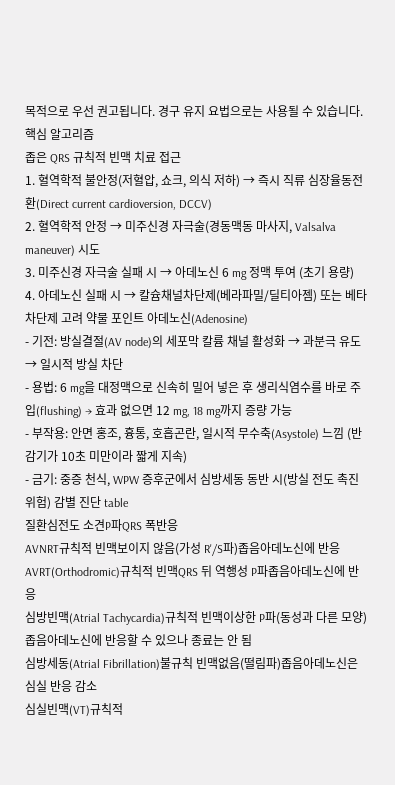목적으로 우선 권고됩니다. 경구 유지 요법으로는 사용될 수 있습니다. 핵심 알고리즘
좁은 QRS 규칙적 빈맥 치료 접근
1. 혈역학적 불안정(저혈압, 쇼크, 의식 저하) → 즉시 직류 심장율동전환(Direct current cardioversion, DCCV)
2. 혈역학적 안정 → 미주신경 자극술(경동맥동 마사지, Valsalva maneuver) 시도
3. 미주신경 자극술 실패 시 → 아데노신 6 mg 정맥 투여 (초기 용량)
4. 아데노신 실패 시 → 칼슘채널차단제(베라파밀/딜티아젬) 또는 베타차단제 고려 약물 포인트 아데노신(Adenosine)
- 기전: 방실결절(AV node)의 세포막 칼륨 채널 활성화 → 과분극 유도 → 일시적 방실 차단
- 용법: 6 mg을 대정맥으로 신속히 밀어 넣은 후 생리식염수를 바로 주입(flushing) → 효과 없으면 12 mg, 18 mg까지 증량 가능
- 부작용: 안면 홍조, 흉통, 호흡곤란, 일시적 무수축(Asystole) 느낌 (반감기가 10초 미만이라 짧게 지속)
- 금기: 중증 천식, WPW 증후군에서 심방세동 동반 시(방실 전도 촉진 위험) 감별 진단 table
질환심전도 소견P파QRS 폭반응
AVNRT규칙적 빈맥보이지 않음(가성 R'/S파)좁음아데노신에 반응
AVRT(Orthodromic)규칙적 빈맥QRS 뒤 역행성 P파좁음아데노신에 반응
심방빈맥(Atrial Tachycardia)규칙적 빈맥이상한 P파(동성과 다른 모양)좁음아데노신에 반응할 수 있으나 종료는 안 됨
심방세동(Atrial Fibrillation)불규칙 빈맥없음(떨림파)좁음아데노신은 심실 반응 감소
심실빈맥(VT)규칙적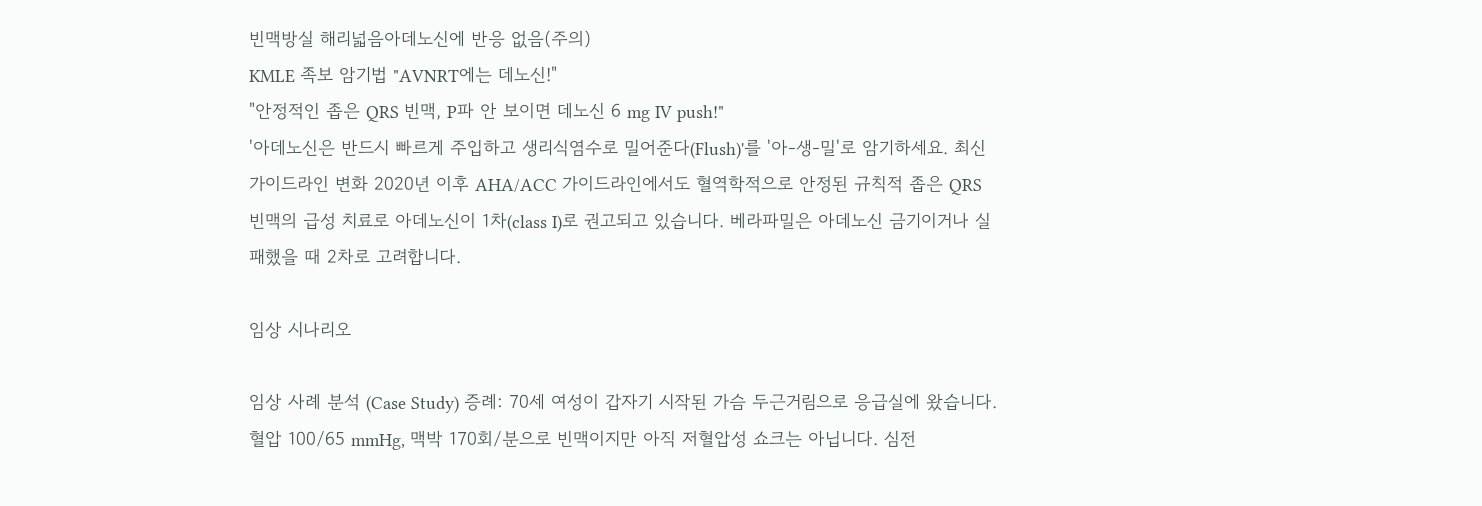빈맥방실 해리넓음아데노신에 반응 없음(주의)
KMLE 족보 암기법 "AVNRT에는 데노신!"
"안정적인 좁은 QRS 빈맥, P파 안 보이면 데노신 6 mg IV push!"
'아데노신은 반드시 빠르게 주입하고 생리식염수로 밀어준다(Flush)'를 '아-생-밀'로 암기하세요. 최신 가이드라인 변화 2020년 이후 AHA/ACC 가이드라인에서도 혈역학적으로 안정된 규칙적 좁은 QRS 빈맥의 급성 치료로 아데노신이 1차(class I)로 권고되고 있습니다. 베라파밀은 아데노신 금기이거나 실패했을 때 2차로 고려합니다.

임상 시나리오

임상 사례 분석 (Case Study) 증례: 70세 여성이 갑자기 시작된 가슴 두근거림으로 응급실에 왔습니다. 혈압 100/65 mmHg, 맥박 170회/분으로 빈맥이지만 아직 저혈압성 쇼크는 아닙니다. 심전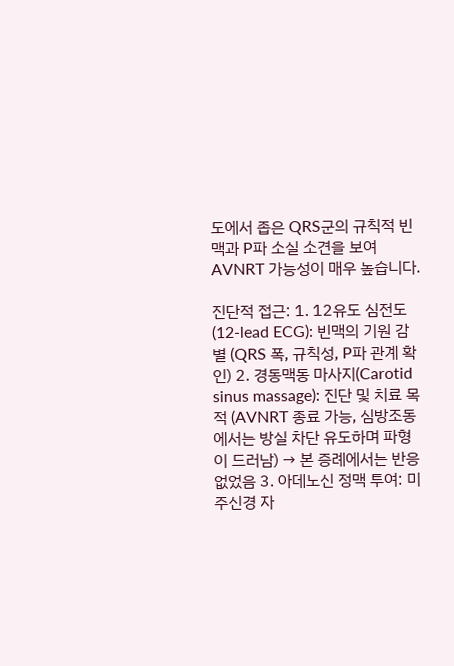도에서 좁은 QRS군의 규칙적 빈맥과 P파 소실 소견을 보여 AVNRT 가능성이 매우 높습니다.

진단적 접근: 1. 12유도 심전도(12-lead ECG): 빈맥의 기원 감별 (QRS 폭, 규칙성, P파 관계 확인) 2. 경동맥동 마사지(Carotid sinus massage): 진단 및 치료 목적 (AVNRT 종료 가능, 심방조동에서는 방실 차단 유도하며 파형이 드러남) → 본 증례에서는 반응 없었음 3. 아데노신 정맥 투여: 미주신경 자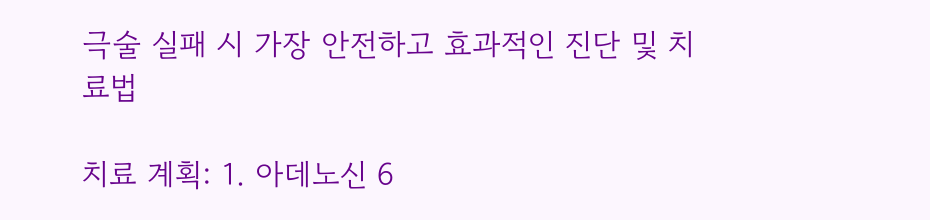극술 실패 시 가장 안전하고 효과적인 진단 및 치료법

치료 계획: 1. 아데노신 6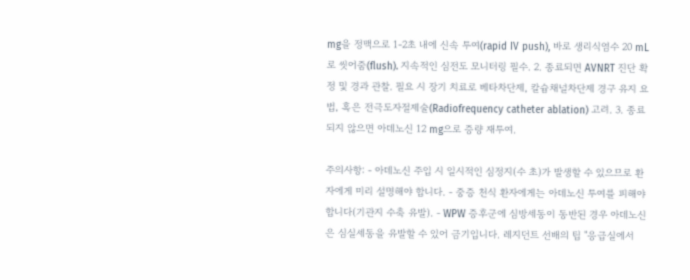mg을 정맥으로 1-2초 내에 신속 투여(rapid IV push), 바로 생리식염수 20 mL로 씻어줌(flush). 지속적인 심전도 모니터링 필수. 2. 종료되면 AVNRT 진단 확정 및 경과 관찰. 필요 시 장기 치료로 베타차단제, 칼슘채널차단제 경구 유지 요법, 혹은 전극도자절제술(Radiofrequency catheter ablation) 고려. 3. 종료되지 않으면 아데노신 12 mg으로 증량 재투여.

주의사항: - 아데노신 주입 시 일시적인 심정지(수 초)가 발생할 수 있으므로 환자에게 미리 설명해야 합니다. - 중증 천식 환자에게는 아데노신 투여를 피해야 합니다(기관지 수축 유발). - WPW 증후군에 심방세동이 동반된 경우 아데노신은 심실세동을 유발할 수 있어 금기입니다. 레지던트 선배의 팁 "응급실에서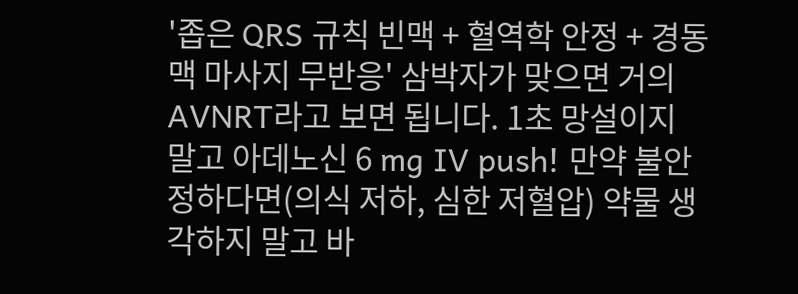'좁은 QRS 규칙 빈맥 + 혈역학 안정 + 경동맥 마사지 무반응' 삼박자가 맞으면 거의 AVNRT라고 보면 됩니다. 1초 망설이지 말고 아데노신 6 mg IV push! 만약 불안정하다면(의식 저하, 심한 저혈압) 약물 생각하지 말고 바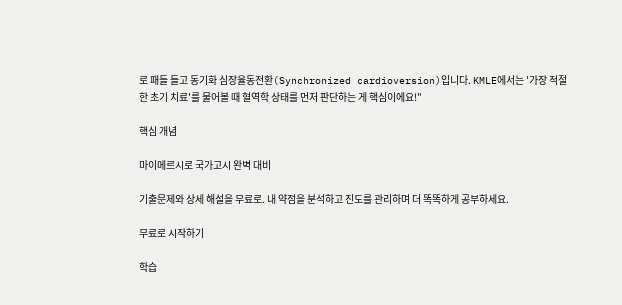로 패들 들고 동기화 심장율동전환(Synchronized cardioversion)입니다. KMLE에서는 '가장 적절한 초기 치료'를 물어볼 때 혈역학 상태를 먼저 판단하는 게 핵심이에요!"

핵심 개념

마이메르시로 국가고시 완벽 대비

기출문제와 상세 해설을 무료로. 내 약점을 분석하고 진도를 관리하며 더 똑똑하게 공부하세요.

무료로 시작하기

학습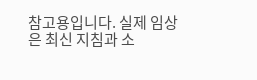참고용입니다. 실제 임상은 최신 지침과 소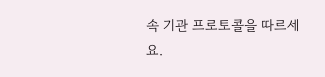속 기관 프로토콜을 따르세요.